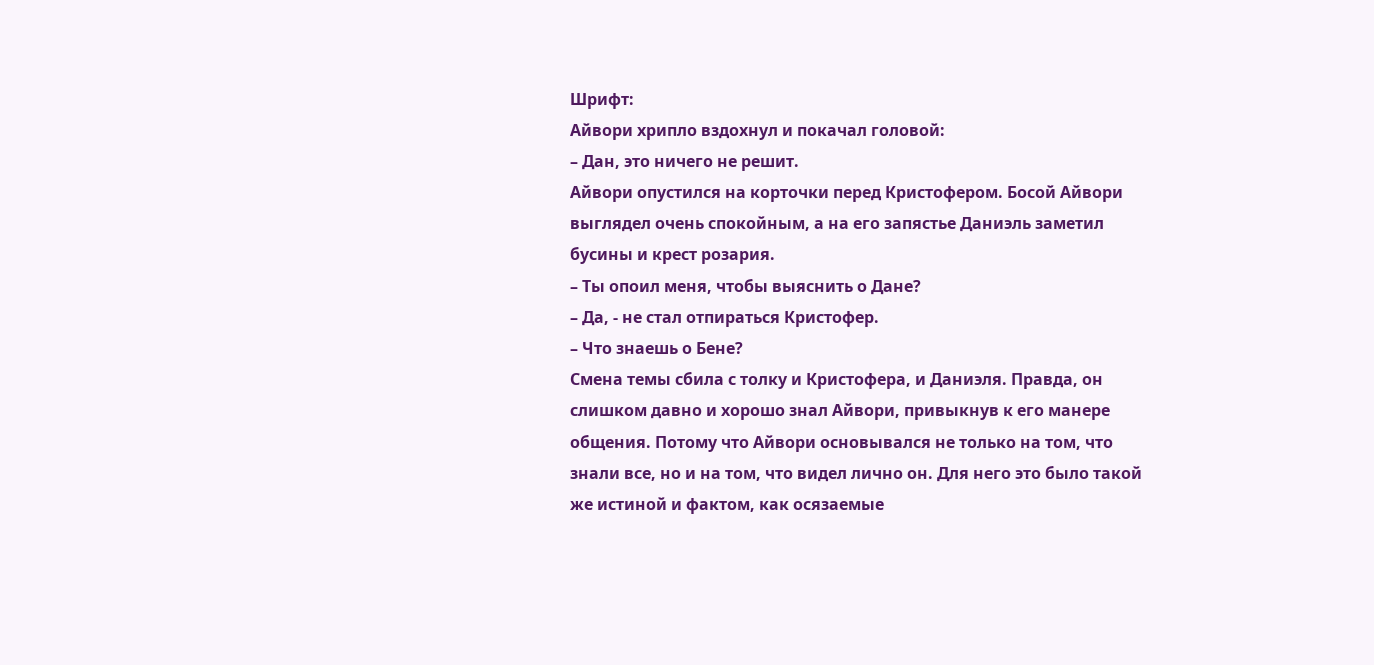Шрифт:
Айвори хрипло вздохнул и покачал головой:
– Дан, это ничего не решит.
Айвори опустился на корточки перед Кристофером. Босой Айвори выглядел очень спокойным, а на его запястье Даниэль заметил бусины и крест розария.
– Ты опоил меня, чтобы выяснить о Дане?
– Да, - не стал отпираться Кристофер.
– Что знаешь о Бене?
Смена темы сбила с толку и Кристофера, и Даниэля. Правда, он слишком давно и хорошо знал Айвори, привыкнув к его манере общения. Потому что Айвори основывался не только на том, что знали все, но и на том, что видел лично он. Для него это было такой же истиной и фактом, как осязаемые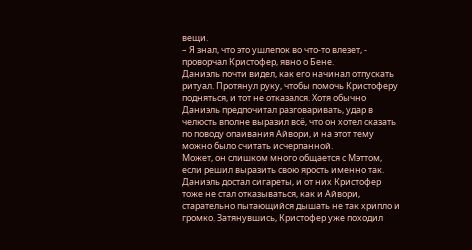вещи.
– Я знал, что это ушлепок во что-то влезет, - проворчал Кристофер, явно о Бене.
Даниэль почти видел, как его начинал отпускать ритуал. Протянул руку, чтобы помочь Кристоферу подняться, и тот не отказался. Хотя обычно Даниэль предпочитал разговаривать, удар в челюсть вполне выразил всё, что он хотел сказать по поводу опаивания Айвори, и на этот тему можно было считать исчерпанной.
Может, он слишком много общается с Мэттом, если решил выразить свою ярость именно так.
Даниэль достал сигареты, и от них Кристофер тоже не стал отказываться, как и Айвори, старательно пытающийся дышать не так хрипло и громко. Затянувшись, Кристофер уже походил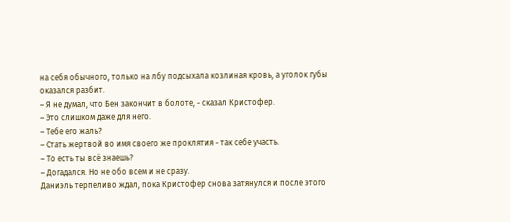на себя обычного, только на лбу подсыхала козлиная кровь, а уголок губы оказался разбит.
– Я не думал, что Бен закончит в болоте, - сказал Кристофер.
– Это слишком даже для него.
– Тебе его жаль?
– Стать жертвой во имя своего же проклятия - так себе участь.
– То есть ты всё знаешь?
– Догадался. Но не обо всем и не сразу.
Даниэль терпеливо ждал, пока Кристофер снова затянулся и после этого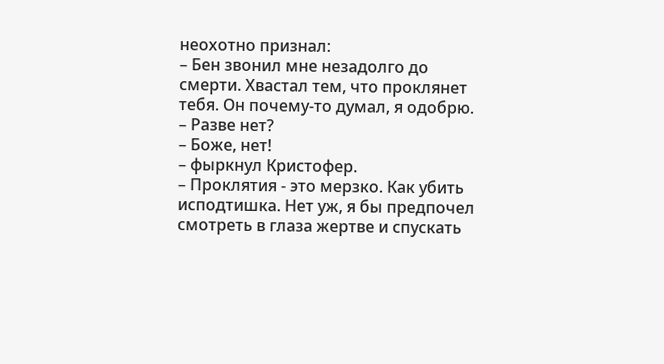неохотно признал:
– Бен звонил мне незадолго до смерти. Хвастал тем, что проклянет тебя. Он почему-то думал, я одобрю.
– Разве нет?
– Боже, нет!
– фыркнул Кристофер.
– Проклятия - это мерзко. Как убить исподтишка. Нет уж, я бы предпочел смотреть в глаза жертве и спускать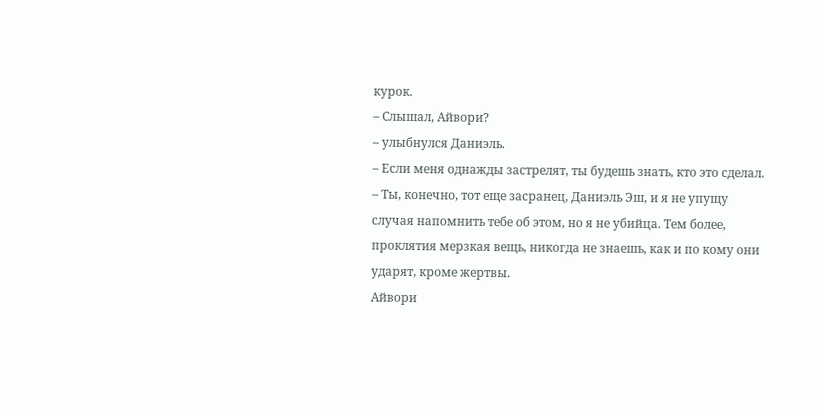курок.
– Слышал, Айвори?
– улыбнулся Даниэль.
– Если меня однажды застрелят, ты будешь знать, кто это сделал.
– Ты, конечно, тот еще засранец, Даниэль Эш, и я не упущу случая напомнить тебе об этом, но я не убийца. Тем более, проклятия мерзкая вещь, никогда не знаешь, как и по кому они ударят, кроме жертвы.
Айвори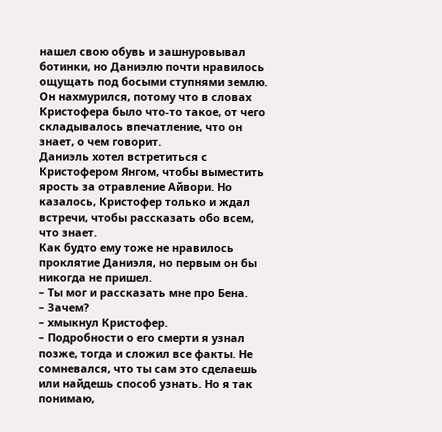нашел свою обувь и зашнуровывал ботинки, но Даниэлю почти нравилось ощущать под босыми ступнями землю. Он нахмурился, потому что в словах Кристофера было что-то такое, от чего складывалось впечатление, что он знает, о чем говорит.
Даниэль хотел встретиться с Кристофером Янгом, чтобы выместить ярость за отравление Айвори. Но казалось, Кристофер только и ждал встречи, чтобы рассказать обо всем, что знает.
Как будто ему тоже не нравилось проклятие Даниэля, но первым он бы никогда не пришел.
– Ты мог и рассказать мне про Бена.
– Зачем?
– хмыкнул Кристофер.
– Подробности о его смерти я узнал позже, тогда и сложил все факты. Не сомневался, что ты сам это сделаешь или найдешь способ узнать. Но я так понимаю,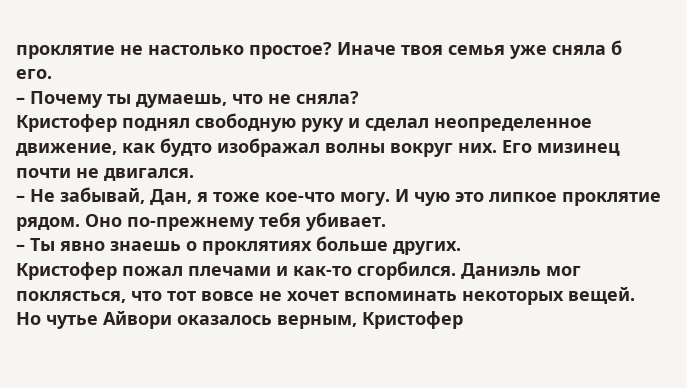проклятие не настолько простое? Иначе твоя семья уже сняла б его.
– Почему ты думаешь, что не сняла?
Кристофер поднял свободную руку и сделал неопределенное движение, как будто изображал волны вокруг них. Его мизинец почти не двигался.
– Не забывай, Дан, я тоже кое-что могу. И чую это липкое проклятие рядом. Оно по-прежнему тебя убивает.
– Ты явно знаешь о проклятиях больше других.
Кристофер пожал плечами и как-то сгорбился. Даниэль мог поклясться, что тот вовсе не хочет вспоминать некоторых вещей. Но чутье Айвори оказалось верным, Кристофер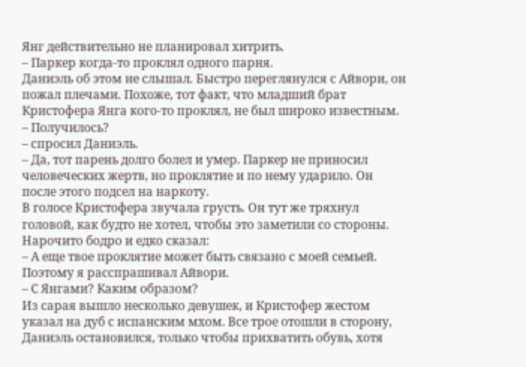Янг действительно не планировал хитрить.
– Паркер когда-то проклял одного парня.
Даниэль об этом не слышал. Быстро переглянулся с Айвори, он пожал плечами. Похоже, тот факт, что младший брат Кристофера Янга кого-то проклял, не был широко известным.
– Получилось?
– спросил Даниэль.
– Да, тот парень долго болел и умер. Паркер не приносил человеческих жертв, но проклятие и по нему ударило. Он после этого подсел на наркоту.
В голосе Кристофера звучала грусть. Он тут же тряхнул головой, как будто не хотел, чтобы это заметили со стороны. Нарочито бодро и едко сказал:
– А еще твое проклятие может быть связано с моей семьей. Поэтому я расспрашивал Айвори.
– С Янгами? Каким образом?
Из сарая вышло несколько девушек, и Кристофер жестом указал на дуб с испанским мхом. Все трое отошли в сторону, Даниэль остановился, только чтобы прихватить обувь, хотя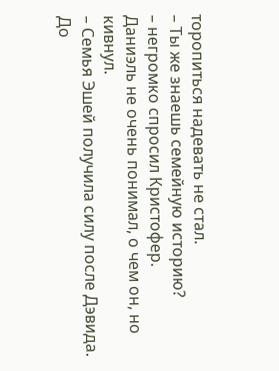торопиться надевать не стал.
– Ты же знаешь семейную историю?
– негромко спросил Кристофер.
Даниэль не очень понимал, о чем он, но кивнул.
– Семья Эшей получила силу после Дэвида. До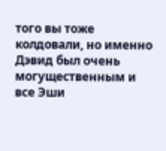того вы тоже колдовали, но именно Дэвид был очень могущественным и все Эши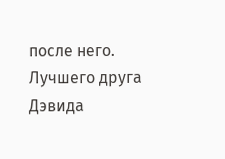после него. Лучшего друга Дэвида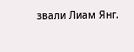звали Лиам Янг.